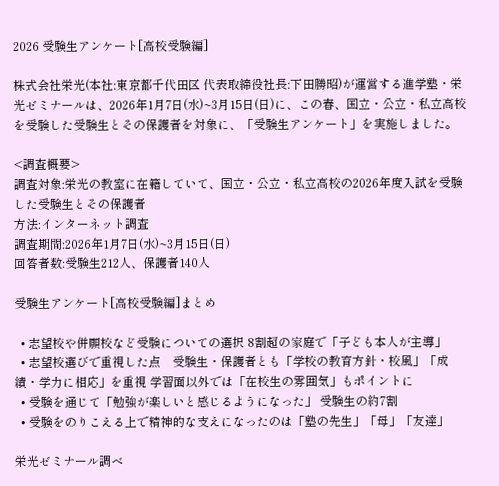2026 受験生アンケート[高校受験編]

株式会社栄光(本社:東京都千代田区 代表取締役社長:下田勝昭)が運営する進学塾・栄光ゼミナールは、2026年1月7日(水)~3月15日(日)に、この春、国立・公立・私立高校を受験した受験生とその保護者を対象に、「受験生アンケート」を実施しました。

<調査概要>
調査対象:栄光の教室に在籍していて、国立・公立・私立高校の2026年度入試を受験した受験生とその保護者
方法:インターネット調査
調査期間:2026年1月7日(水)~3月15日(日)
回答者数:受験生212人、保護者140人

受験生アンケート[高校受験編]まとめ

  • 志望校や併願校など受験についての選択 8割超の家庭で「子ども本人が主導」
  • 志望校選びで重視した点    受験生・保護者とも「学校の教育方針・校風」「成績・学力に相応」を重視 学習面以外では「在校生の雰囲気」もポイントに
  • 受験を通じて「勉強が楽しいと感じるようになった」 受験生の約7割
  • 受験をのりこえる上で精神的な支えになったのは「塾の先生」「母」「友達」

栄光ゼミナール調べ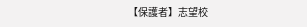【保護者】志望校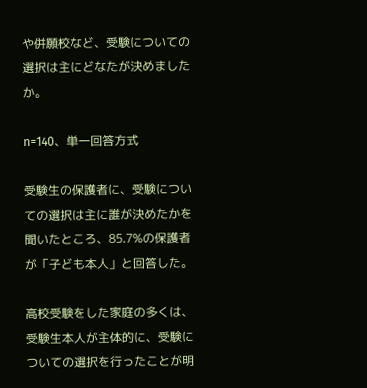や併願校など、受験についての選択は主にどなたが決めましたか。

n=140、単一回答方式

受験生の保護者に、受験についての選択は主に誰が決めたかを聞いたところ、85.7%の保護者が「子ども本人」と回答した。

高校受験をした家庭の多くは、受験生本人が主体的に、受験についての選択を行ったことが明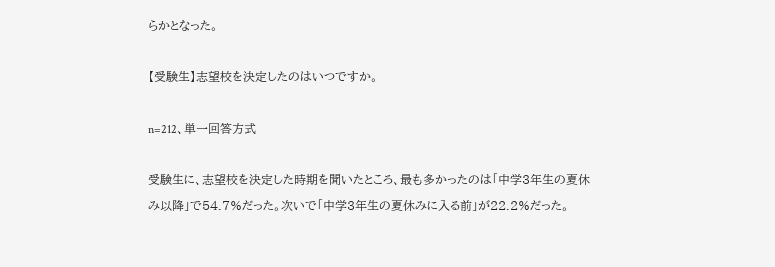らかとなった。

【受験生】志望校を決定したのはいつですか。

n=212、単一回答方式

受験生に、志望校を決定した時期を聞いたところ、最も多かったのは「中学3年生の夏休み以降」で54.7%だった。次いで「中学3年生の夏休みに入る前」が22.2%だった。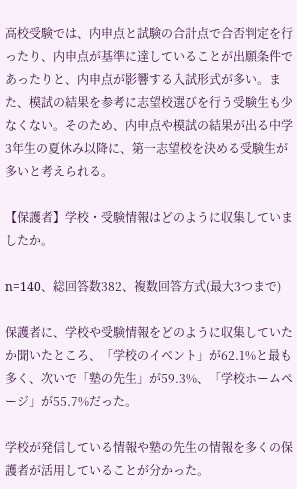高校受験では、内申点と試験の合計点で合否判定を行ったり、内申点が基準に達していることが出願条件であったりと、内申点が影響する入試形式が多い。また、模試の結果を参考に志望校選びを行う受験生も少なくない。そのため、内申点や模試の結果が出る中学3年生の夏休み以降に、第一志望校を決める受験生が多いと考えられる。

【保護者】学校・受験情報はどのように収集していましたか。

n=140、総回答数382、複数回答方式(最大3つまで)

保護者に、学校や受験情報をどのように収集していたか聞いたところ、「学校のイベント」が62.1%と最も多く、次いで「塾の先生」が59.3%、「学校ホームページ」が55.7%だった。

学校が発信している情報や塾の先生の情報を多くの保護者が活用していることが分かった。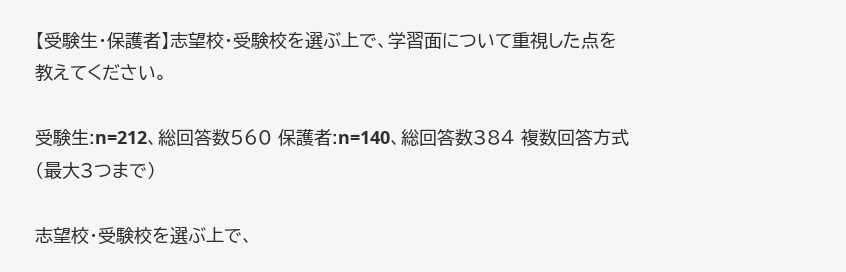【受験生・保護者】志望校・受験校を選ぶ上で、学習面について重視した点を教えてください。

受験生:n=212、総回答数560 保護者:n=140、総回答数384 複数回答方式(最大3つまで)

志望校・受験校を選ぶ上で、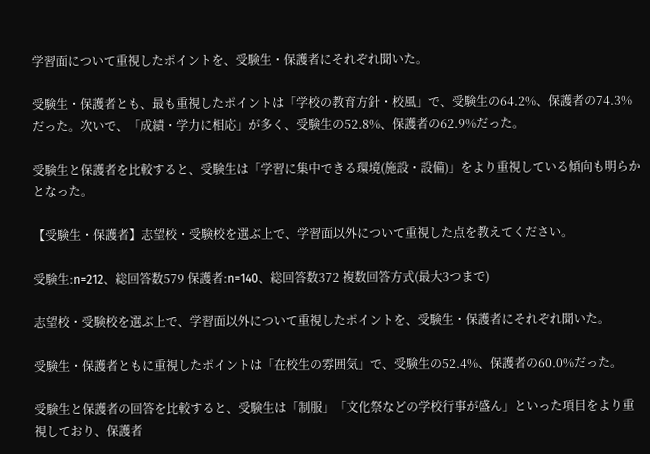学習面について重視したポイントを、受験生・保護者にそれぞれ聞いた。

受験生・保護者とも、最も重視したポイントは「学校の教育方針・校風」で、受験生の64.2%、保護者の74.3%だった。次いで、「成績・学力に相応」が多く、受験生の52.8%、保護者の62.9%だった。

受験生と保護者を比較すると、受験生は「学習に集中できる環境(施設・設備)」をより重視している傾向も明らかとなった。

【受験生・保護者】志望校・受験校を選ぶ上で、学習面以外について重視した点を教えてください。

受験生:n=212、総回答数579 保護者:n=140、総回答数372 複数回答方式(最大3つまで)

志望校・受験校を選ぶ上で、学習面以外について重視したポイントを、受験生・保護者にそれぞれ聞いた。

受験生・保護者ともに重視したポイントは「在校生の雰囲気」で、受験生の52.4%、保護者の60.0%だった。

受験生と保護者の回答を比較すると、受験生は「制服」「文化祭などの学校行事が盛ん」といった項目をより重視しており、保護者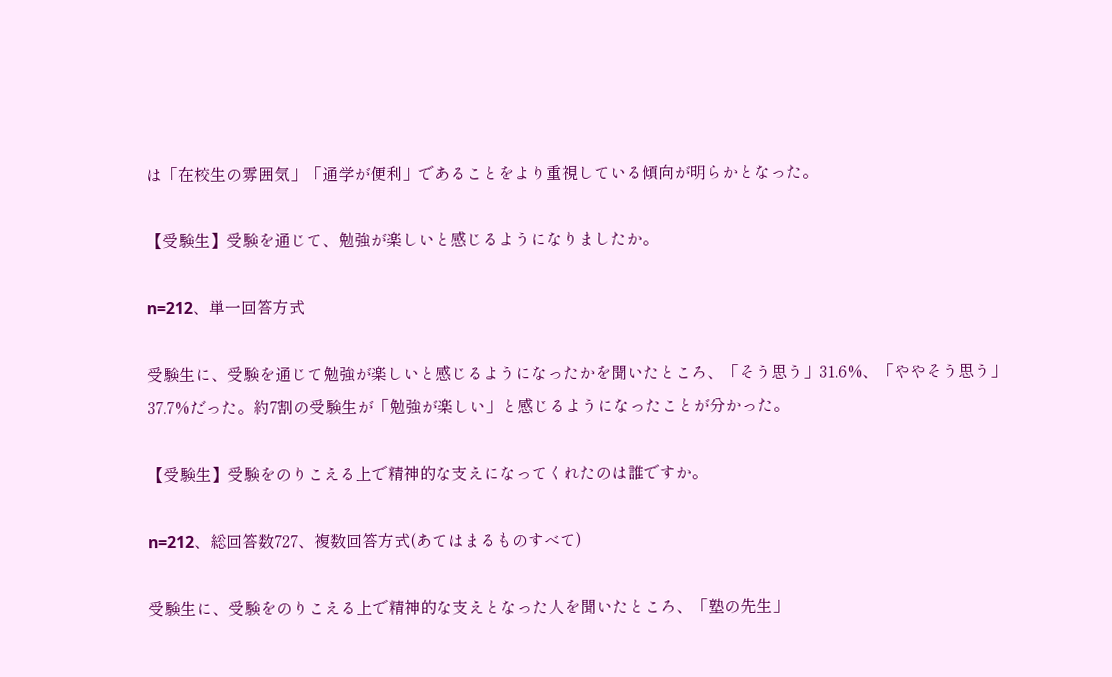は「在校生の雰囲気」「通学が便利」であることをより重視している傾向が明らかとなった。

【受験生】受験を通じて、勉強が楽しいと感じるようになりましたか。

n=212、単一回答方式

受験生に、受験を通じて勉強が楽しいと感じるようになったかを聞いたところ、「そう思う」31.6%、「ややそう思う」37.7%だった。約7割の受験生が「勉強が楽しい」と感じるようになったことが分かった。

【受験生】受験をのりこえる上で精神的な支えになってくれたのは誰ですか。

n=212、総回答数727、複数回答方式(あてはまるものすべて)

受験生に、受験をのりこえる上で精神的な支えとなった人を聞いたところ、「塾の先生」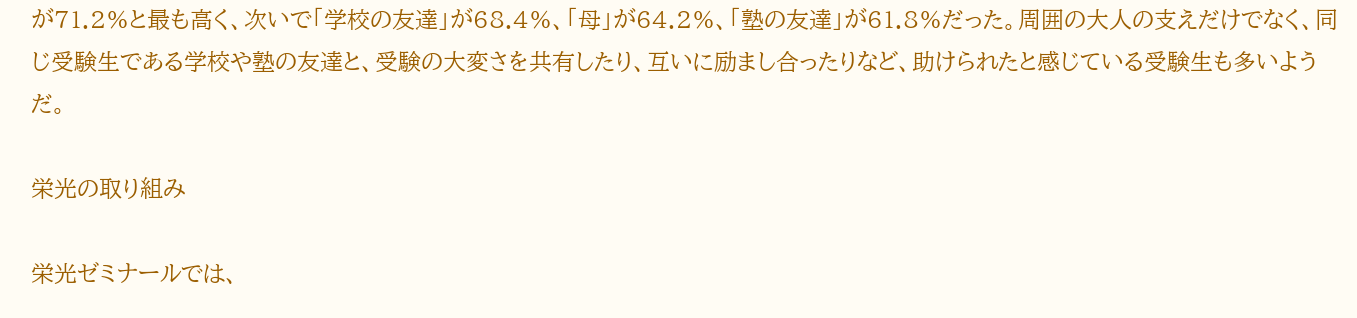が71.2%と最も高く、次いで「学校の友達」が68.4%、「母」が64.2%、「塾の友達」が61.8%だった。周囲の大人の支えだけでなく、同じ受験生である学校や塾の友達と、受験の大変さを共有したり、互いに励まし合ったりなど、助けられたと感じている受験生も多いようだ。

栄光の取り組み

栄光ゼミナールでは、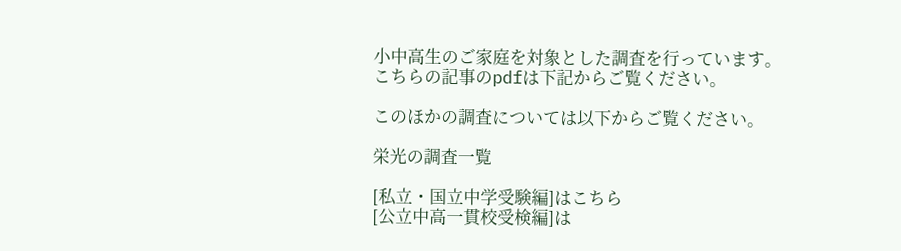小中高生のご家庭を対象とした調査を行っています。
こちらの記事のpdfは下記からご覧ください。

このほかの調査については以下からご覧ください。

栄光の調査一覧

[私立・国立中学受験編]はこちら
[公立中高一貫校受検編]は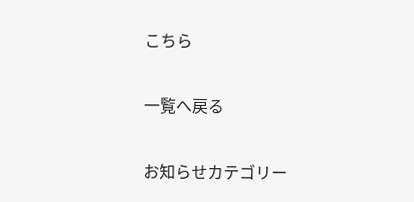こちら

一覧へ戻る

お知らせカテゴリー